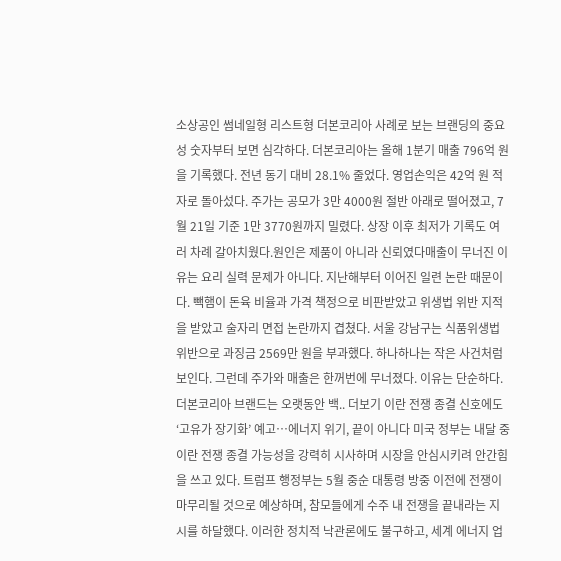소상공인 썸네일형 리스트형 더본코리아 사례로 보는 브랜딩의 중요성 숫자부터 보면 심각하다. 더본코리아는 올해 1분기 매출 796억 원을 기록했다. 전년 동기 대비 28.1% 줄었다. 영업손익은 42억 원 적자로 돌아섰다. 주가는 공모가 3만 4000원 절반 아래로 떨어졌고, 7월 21일 기준 1만 3770원까지 밀렸다. 상장 이후 최저가 기록도 여러 차례 갈아치웠다.원인은 제품이 아니라 신뢰였다매출이 무너진 이유는 요리 실력 문제가 아니다. 지난해부터 이어진 일련 논란 때문이다. 빽햄이 돈육 비율과 가격 책정으로 비판받았고 위생법 위반 지적을 받았고 술자리 면접 논란까지 겹쳤다. 서울 강남구는 식품위생법 위반으로 과징금 2569만 원을 부과했다. 하나하나는 작은 사건처럼 보인다. 그런데 주가와 매출은 한꺼번에 무너졌다. 이유는 단순하다. 더본코리아 브랜드는 오랫동안 백.. 더보기 이란 전쟁 종결 신호에도 ‘고유가 장기화’ 예고…에너지 위기, 끝이 아니다 미국 정부는 내달 중 이란 전쟁 종결 가능성을 강력히 시사하며 시장을 안심시키려 안간힘을 쓰고 있다. 트럼프 행정부는 5월 중순 대통령 방중 이전에 전쟁이 마무리될 것으로 예상하며, 참모들에게 수주 내 전쟁을 끝내라는 지시를 하달했다. 이러한 정치적 낙관론에도 불구하고, 세계 에너지 업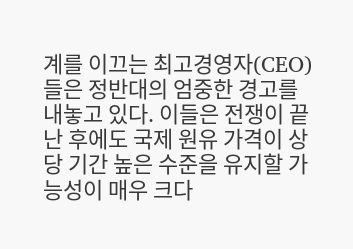계를 이끄는 최고경영자(CEO)들은 정반대의 엄중한 경고를 내놓고 있다. 이들은 전쟁이 끝난 후에도 국제 원유 가격이 상당 기간 높은 수준을 유지할 가능성이 매우 크다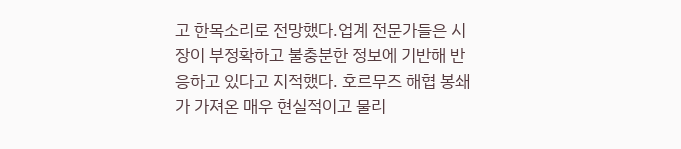고 한목소리로 전망했다.업계 전문가들은 시장이 부정확하고 불충분한 정보에 기반해 반응하고 있다고 지적했다. 호르무즈 해협 봉쇄가 가져온 매우 현실적이고 물리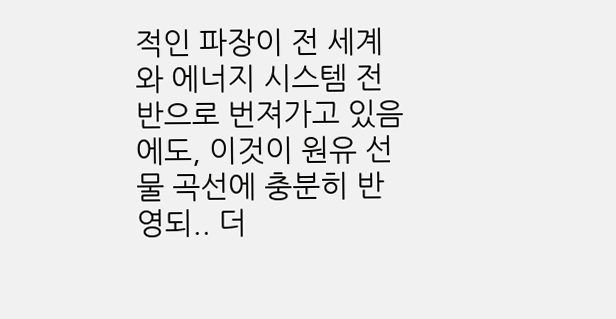적인 파장이 전 세계와 에너지 시스템 전반으로 번져가고 있음에도, 이것이 원유 선물 곡선에 충분히 반영되.. 더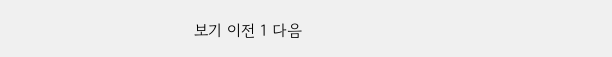보기 이전 1 다음